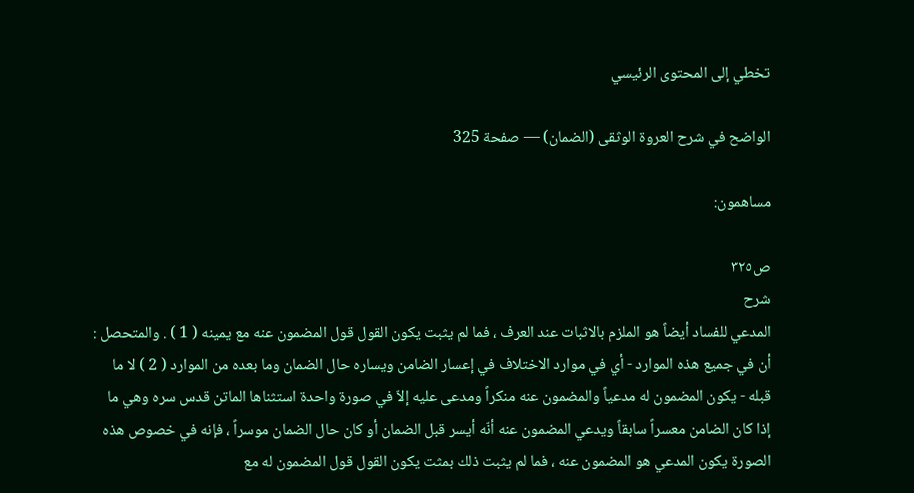تخطي إلى المحتوى الرئيسي

الواضح في شرح العروة الوثقى (الضمان) — صفحة 325

مساهمون:

ص٣٢٥
شرح
المدعي للفساد أيضاً هو الملزم بالاثبات عند العرف ، فما لم يثبت يكون القول قول المضمون عنه مع يمينه ( 1 ) . والمتحصل : أن في جميع هذه الموارد - أي في موارد الاختلاف في إعسار الضامن ويساره حال الضمان وما بعده من الموارد ( 2 ) لا ما قبله - يكون المضمون له مدعياً والمضمون عنه منكراً ومدعى عليه إلاّ في صورة واحدة استثناها الماتن قدس سره وهي ما إذا كان الضامن معسراً سابقاً ويدعي المضمون عنه أنّه أيسر قبل الضمان أو كان حال الضمان موسراً ، فإنه في خصوص هذه الصورة يكون المدعي هو المضمون عنه ، فما لم يثبت ذلك بمثت يكون القول قول المضمون له مع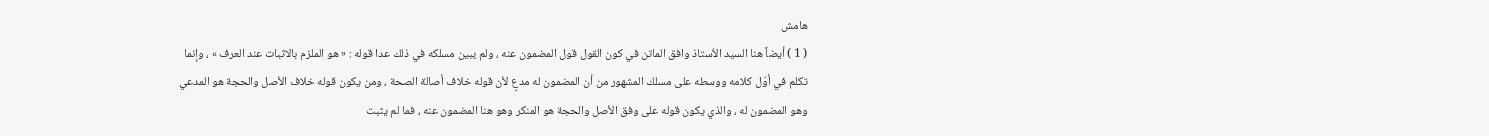هامش
( 1 ) أيضاً هنا السيد الاُستاذ وافق الماتن في كون القول قول المضمون عنه ، ولم يبين مسلكه في ذلك عدا قوله : « هو الملزم بالاثبات عند العرف » ، وإنما تكلم في أوّل كلامه ووسطه على مسلك المشهور من أن المضمون له مدعٍ لأن قوله خلاف أصالة الصحة ، ومن يكون قوله خلاف الأصل والحجة هو المدعي وهو المضمون له ، والذي يكون قوله على وفق الأصل والحجة هو المنكر وهو هنا المضمون عنه ، فما لم يثبت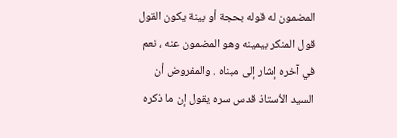المضمون له قوله بحجة أو بينة يكون القول قول المنكر بيمينه وهو المضمون عنه ، نعم في آخره إشار إلى مبناه . والمفروض أن السيد الاُستاذ قدس سره يقول إن ما ذكره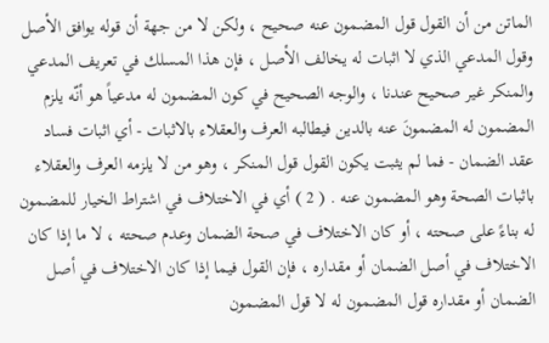الماتن من أن القول قول المضمون عنه صحيح ، ولكن لا من جهة أن قوله يوافق الأصل وقول المدعي الذي لا اثبات له يخالف الأصل ، فإن هذا المسلك في تعريف المدعي والمنكر غير صحيح عندنا ، والوجه الصحيح في كون المضمون له مدعياً هو أنّه يلزم المضمون له المضمونَ عنه بالدين فيطالبه العرف والعقلاء بالاثبات - أي اثبات فساد عقد الضمان - فما لم يثبت يكون القول قول المنكر ، وهو من لا يلزمه العرف والعقلاء باثبات الصحة وهو المضمون عنه . ( 2 ) أي في الاختلاف في اشتراط الخيار للمضمون له بناءً على صحته ، أو كان الاختلاف في صحة الضمان وعدم صحته ، لا ما إذا كان الاختلاف في أصل الضمان أو مقداره ، فإن القول فيما إذا كان الاختلاف في أصل الضمان أو مقداره قول المضمون له لا قول المضمون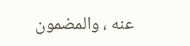عنه ، والمضمون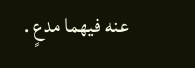عنه فيهما مدعٍ .